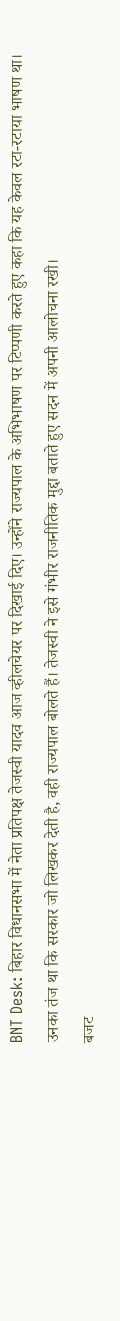BNT Desk: बिहार विधानसभा में नेता प्रतिपक्ष तेजस्वी यादव आज व्हीलचेयर पर दिखाई दिए। उन्होंने राज्यपाल के अभिभाषण पर टिप्पणी करते हुए कहा कि यह केवल रटा-रटाया भाषण था। उनका तंज था कि सरकार जो लिखकर देती है, वही राज्यपाल बोलते हैं। तेजस्वी ने इसे गंभीर राजनीतिक मुद्दा बताते हुए सदन में अपनी आलोचना रखी।
बजट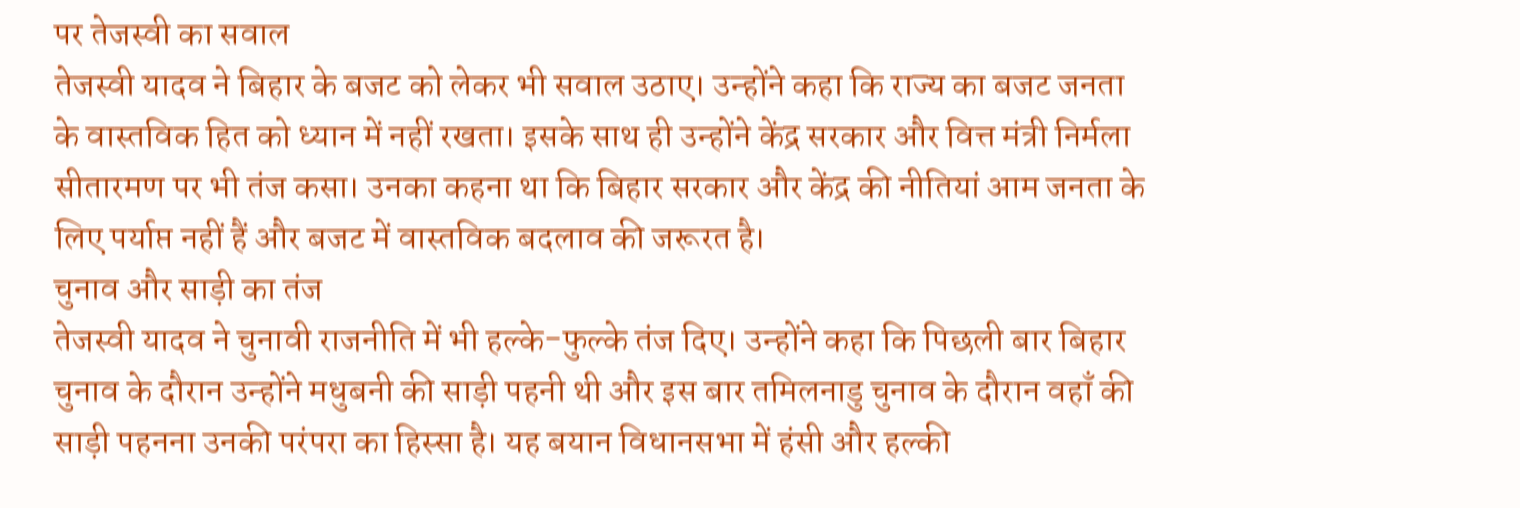पर तेजस्वी का सवाल
तेजस्वी यादव ने बिहार के बजट को लेकर भी सवाल उठाए। उन्होंने कहा कि राज्य का बजट जनता के वास्तविक हित को ध्यान में नहीं रखता। इसके साथ ही उन्होंने केंद्र सरकार और वित्त मंत्री निर्मला सीतारमण पर भी तंज कसा। उनका कहना था कि बिहार सरकार और केंद्र की नीतियां आम जनता के लिए पर्याप्त नहीं हैं और बजट में वास्तविक बदलाव की जरूरत है।
चुनाव और साड़ी का तंज
तेजस्वी यादव ने चुनावी राजनीति में भी हल्के-फुल्के तंज दिए। उन्होंने कहा कि पिछली बार बिहार चुनाव के दौरान उन्होंने मधुबनी की साड़ी पहनी थी और इस बार तमिलनाडु चुनाव के दौरान वहाँ की साड़ी पहनना उनकी परंपरा का हिस्सा है। यह बयान विधानसभा में हंसी और हल्की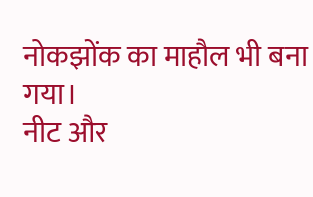नोकझोंक का माहौल भी बना गया।
नीट और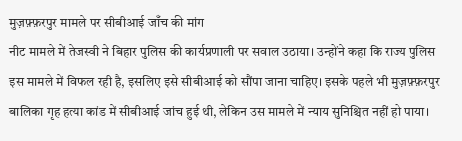मुज़फ़्फ़रपुर मामले पर सीबीआई जाँच की मांग
नीट मामले में तेजस्वी ने बिहार पुलिस की कार्यप्रणाली पर सवाल उठाया। उन्होंने कहा कि राज्य पुलिस इस मामले में विफल रही है, इसलिए इसे सीबीआई को सौंपा जाना चाहिए। इसके पहले भी मुज़फ़्फ़रपुर बालिका गृह हत्या कांड में सीबीआई जांच हुई थी, लेकिन उस मामले में न्याय सुनिश्चित नहीं हो पाया।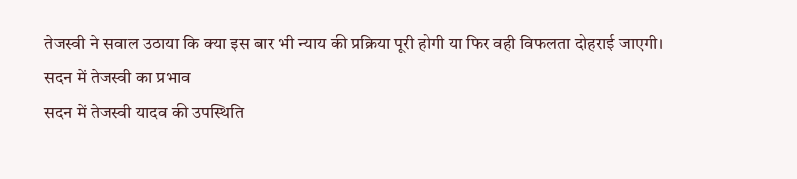तेजस्वी ने सवाल उठाया कि क्या इस बार भी न्याय की प्रक्रिया पूरी होगी या फिर वही विफलता दोहराई जाएगी।
सदन में तेजस्वी का प्रभाव
सदन में तेजस्वी यादव की उपस्थिति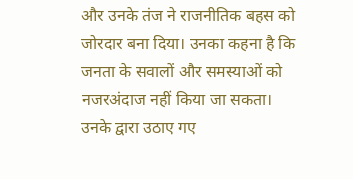और उनके तंज ने राजनीतिक बहस को जोरदार बना दिया। उनका कहना है कि जनता के सवालों और समस्याओं को नजरअंदाज नहीं किया जा सकता। उनके द्वारा उठाए गए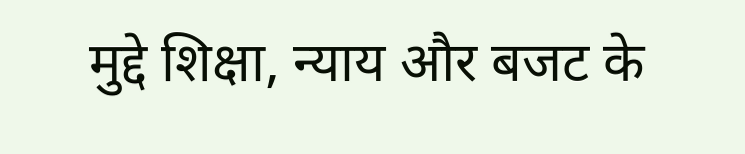मुद्दे शिक्षा, न्याय और बजट के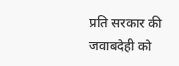प्रति सरकार की जवाबदेही को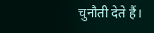चुनौती देते हैं।